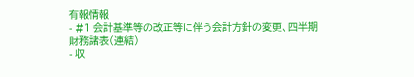有報情報
- #1 会計基準等の改正等に伴う会計方針の変更、四半期財務諸表(連結)
- 収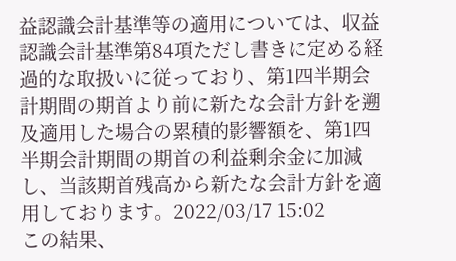益認識会計基準等の適用については、収益認識会計基準第84項ただし書きに定める経過的な取扱いに従っており、第1四半期会計期間の期首より前に新たな会計方針を遡及適用した場合の累積的影響額を、第1四半期会計期間の期首の利益剰余金に加減し、当該期首残高から新たな会計方針を適用しております。2022/03/17 15:02
この結果、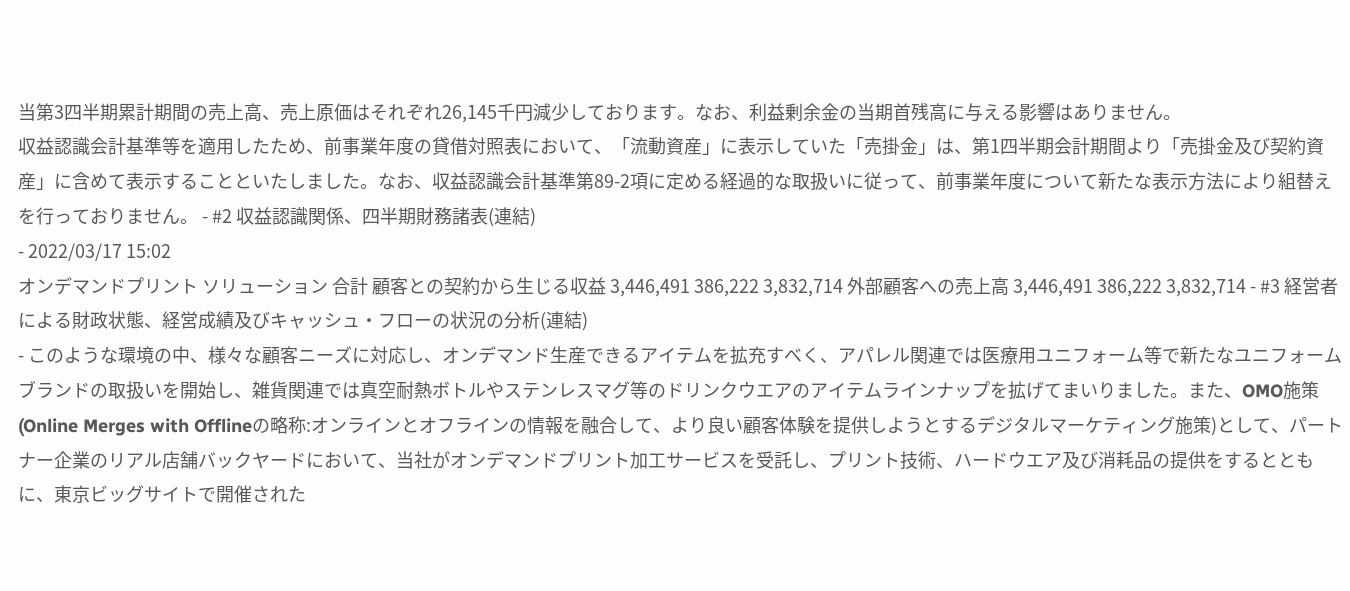当第3四半期累計期間の売上高、売上原価はそれぞれ26,145千円減少しております。なお、利益剰余金の当期首残高に与える影響はありません。
収益認識会計基準等を適用したため、前事業年度の貸借対照表において、「流動資産」に表示していた「売掛金」は、第1四半期会計期間より「売掛金及び契約資産」に含めて表示することといたしました。なお、収益認識会計基準第89-2項に定める経過的な取扱いに従って、前事業年度について新たな表示方法により組替えを行っておりません。 - #2 収益認識関係、四半期財務諸表(連結)
- 2022/03/17 15:02
オンデマンドプリント ソリューション 合計 顧客との契約から生じる収益 3,446,491 386,222 3,832,714 外部顧客への売上高 3,446,491 386,222 3,832,714 - #3 経営者による財政状態、経営成績及びキャッシュ・フローの状況の分析(連結)
- このような環境の中、様々な顧客ニーズに対応し、オンデマンド生産できるアイテムを拡充すべく、アパレル関連では医療用ユニフォーム等で新たなユニフォームブランドの取扱いを開始し、雑貨関連では真空耐熱ボトルやステンレスマグ等のドリンクウエアのアイテムラインナップを拡げてまいりました。また、OMO施策(Online Merges with Offlineの略称:オンラインとオフラインの情報を融合して、より良い顧客体験を提供しようとするデジタルマーケティング施策)として、パートナー企業のリアル店舗バックヤードにおいて、当社がオンデマンドプリント加工サービスを受託し、プリント技術、ハードウエア及び消耗品の提供をするとともに、東京ビッグサイトで開催された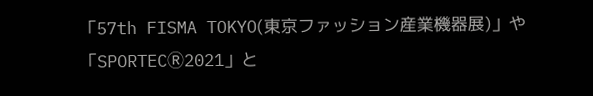「57th FISMA TOKYO(東京ファッション産業機器展)」や「SPORTECⓇ2021」と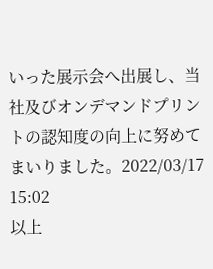いった展示会へ出展し、当社及びオンデマンドプリントの認知度の向上に努めてまいりました。2022/03/17 15:02
以上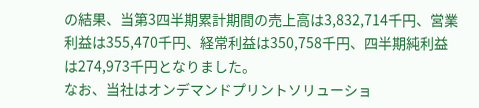の結果、当第3四半期累計期間の売上高は3,832,714千円、営業利益は355,470千円、経常利益は350,758千円、四半期純利益は274,973千円となりました。
なお、当社はオンデマンドプリントソリューショ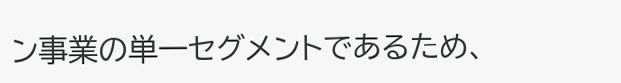ン事業の単一セグメントであるため、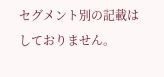セグメント別の記載はしておりません。